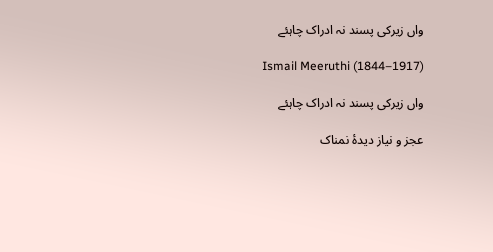واں زیرکی پسند نہ ادراک چاہئے

Ismail Meeruthi (1844–1917)

واں زیرکی پسند نہ ادراک چاہئے

عجز و نیاز دیدۂ نمناک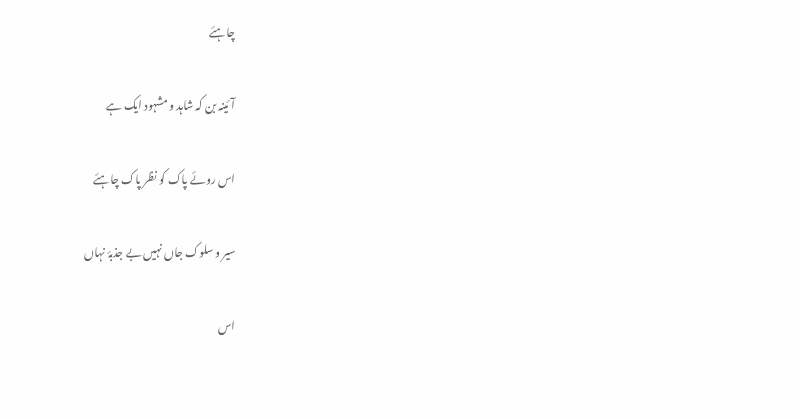چاہئے

آئینہ بن کہ شاہد و مشہود ایک ہے

اس روئے پاک کو نظر پاک چاہئے

سیر و سلوک جاں نہیں بے جذبۂ نہاں

اس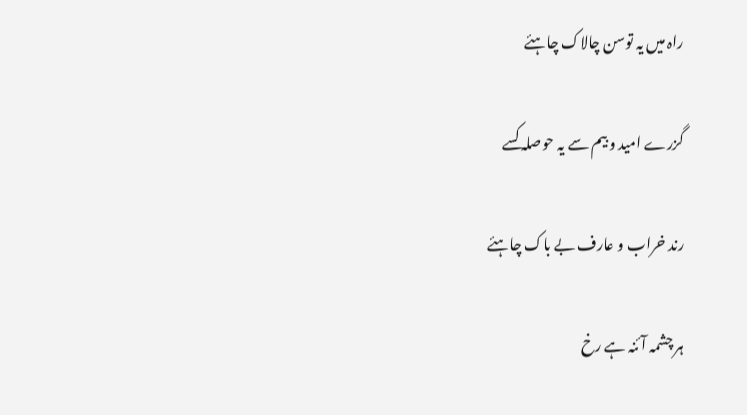راہ میں یہ توسن چالاک چاہئے

گزرے امید و بیم سے یہ حوصلہ کسے

رند خراب و عارف بے باک چاہئے

ہر چشمہ آئنہ ہے رخ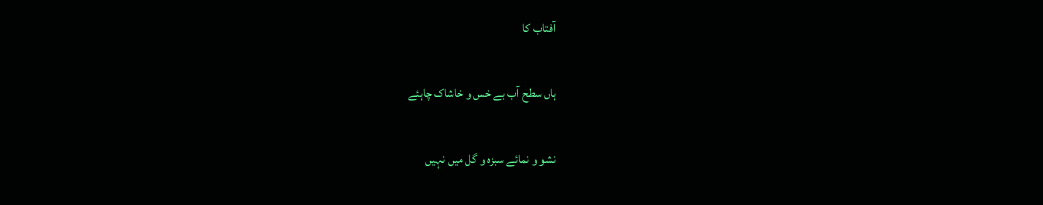آفتاب کا

ہاں سطح آب بے خس و خاشاک چاہئے

نشو و نمائے سبزہ و گل میں نہیں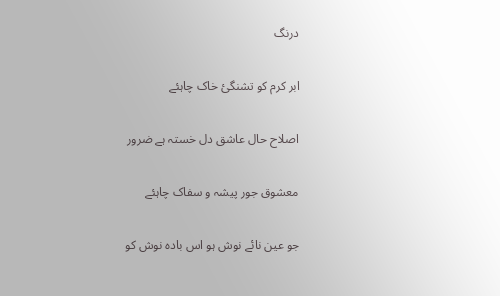درنگ

ابر کرم کو تشنگیٔ خاک چاہئے

اصلاح حال عاشق دل خستہ ہے ضرور

معشوق جور پیشہ و سفاک چاہئے

جو عین نائے نوش ہو اس بادہ نوش کو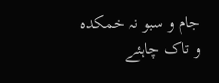جام و سبو نہ خمکدہ و تاک چاہئے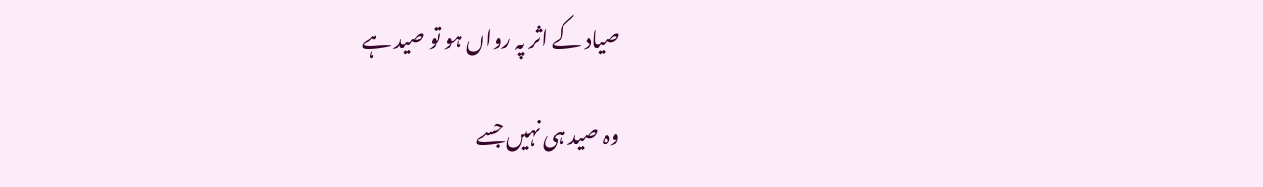صیاد کے اثر پہ رواں ہو تو صید ہے

وہ صید ہی نہیں جسے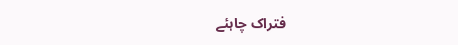فتراک چاہئے